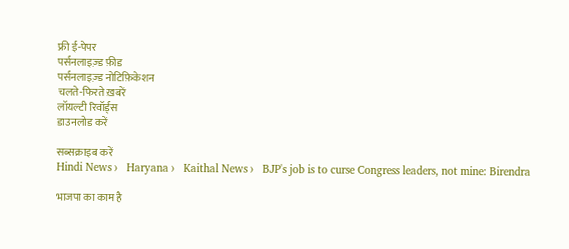फ्री ई-पेपर
पर्सनलाइज़्ड फ़ीड
पर्सनलाइज़्ड नोटिफ़िकेशन
चलते-फिरते ख़बरें
लॉयल्टी रिवॉर्ड्स
डाउनलोड करें

सब्सक्राइब करें
Hindi News ›   Haryana ›   Kaithal News ›   BJP's job is to curse Congress leaders, not mine: Birendra

भाजपा का काम है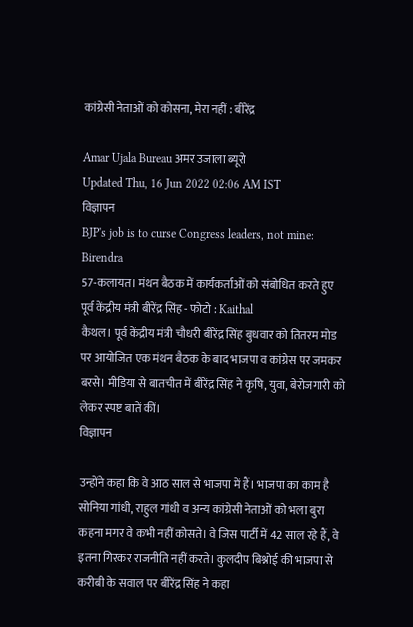कांग्रेसी नेताओं को कोसना, मेरा नहीं : बीरेंद्र

Amar Ujala Bureau अमर उजाला ब्यूरो
Updated Thu, 16 Jun 2022 02:06 AM IST
विज्ञापन
BJP's job is to curse Congress leaders, not mine: Birendra
57-कलायत। मंथन बैठक में कार्यकर्ताओं को संबोधित करते हुए पूर्व केंद्रीय मंत्री बीरेंद्र सिंह - फोटो : Kaithal
कैथल। पूर्व केंद्रीय मंत्री चौधरी बीरेंद्र सिंह बुधवार को तितरम मोड पर आयोजित एक मंथन बैठक के बाद भाजपा व कांग्रेस पर जमकर बरसे। मीडिया से बातचीत में बीरेंद्र सिंह ने कृषि, युवा, बेरोजगारी को लेकर स्पष्ट बातें कीं।
विज्ञापन

उन्होंने कहा कि वे आठ साल से भाजपा में हैं। भाजपा का काम है सोनिया गांधी, राहुल गांधी व अन्य कांग्रेसी नेताओं को भला बुरा कहना मगर वे कभी नहीं कोसते। वे जिस पार्टी में 42 साल रहे हैं, वे इतना गिरकर राजनीति नहीं करते। कुलदीप बिश्नोई की भाजपा से करीबी के सवाल पर बीरेंद्र सिंह ने कहा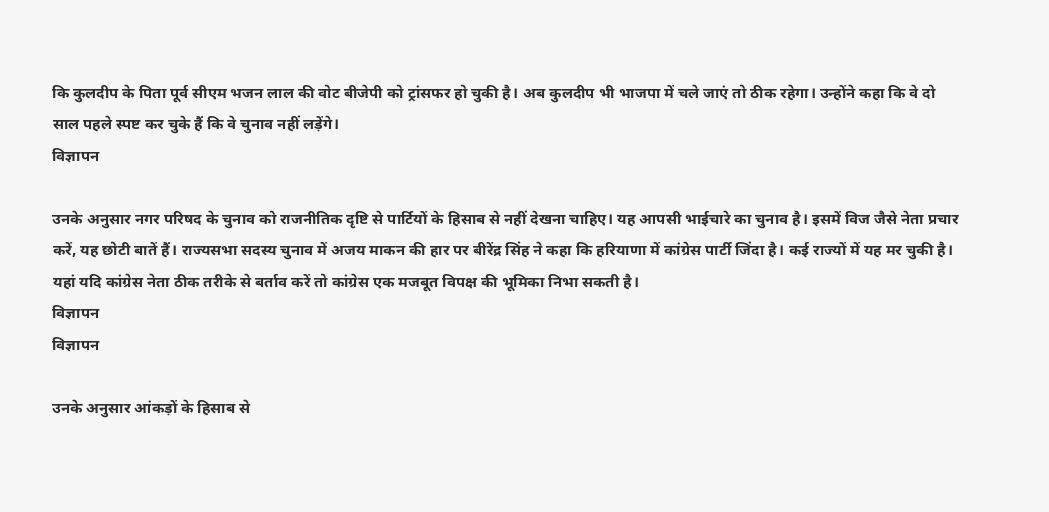कि कुलदीप के पिता पूर्व सीएम भजन लाल की वोट बीजेपी को ट्रांसफर हो चुकी है। अब कुलदीप भी भाजपा में चले जाएं तो ठीक रहेगा। उन्होंने कहा कि वे दो साल पहले स्पष्ट कर चुके हैं कि वे चुनाव नहीं लड़ेंगे।
विज्ञापन

उनके अनुसार नगर परिषद के चुनाव को राजनीतिक दृष्टि से पार्टियों के हिसाब से नहीं देखना चाहिए। यह आपसी भाईचारे का चुनाव है। इसमें विज जैसे नेता प्रचार करें, यह छोटी बातें हैं। राज्यसभा सदस्य चुनाव में अजय माकन की हार पर बीरेंद्र सिंह ने कहा कि हरियाणा में कांग्रेस पार्टी जिंदा है। कई राज्यों में यह मर चुकी है। यहां यदि कांग्रेस नेता ठीक तरीके से बर्ताव करें तो कांग्रेस एक मजबूत विपक्ष की भूमिका निभा सकती है।
विज्ञापन
विज्ञापन

उनके अनुसार आंकड़ों के हिसाब से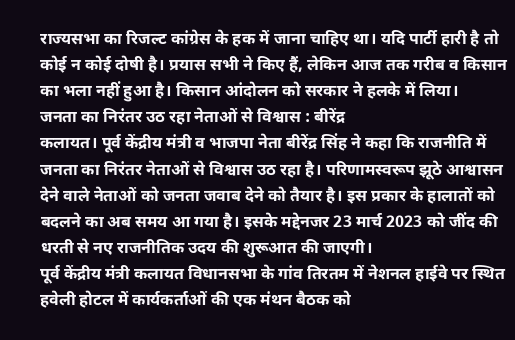राज्यसभा का रिजल्ट कांग्रेस के हक में जाना चाहिए था। यदि पार्टी हारी है तो कोई न कोई दोषी है। प्रयास सभी ने किए हैं, लेकिन आज तक गरीब व किसान का भला नहीं हुआ है। किसान आंदोलन को सरकार ने हलके में लिया।
जनता का निरंतर उठ रहा नेताओं से विश्वास : बीरेंद्र
कलायत। पूर्व केंद्रीय मंत्री व भाजपा नेता बीरेंद्र सिंह ने कहा कि राजनीति में जनता का निरंतर नेताओं से विश्वास उठ रहा है। परिणामस्वरूप झूठे आश्वासन देने वाले नेताओं को जनता जवाब देने को तैयार है। इस प्रकार के हालातों को बदलने का अब समय आ गया है। इसके मद्देनजर 23 मार्च 2023 को जींद की धरती से नए राजनीतिक उदय की शुरूआत की जाएगी।
पूर्व केंद्रीय मंत्री कलायत विधानसभा के गांव तिरतम में नेशनल हाईवे पर स्थित हवेली होटल में कार्यकर्ताओं की एक मंथन बैठक को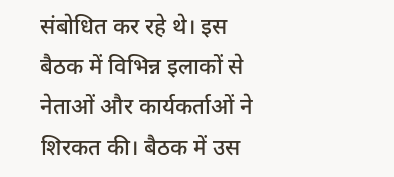संबोधित कर रहे थे। इस बैठक में विभिन्न इलाकों से नेताओं और कार्यकर्ताओं ने शिरकत की। बैठक में उस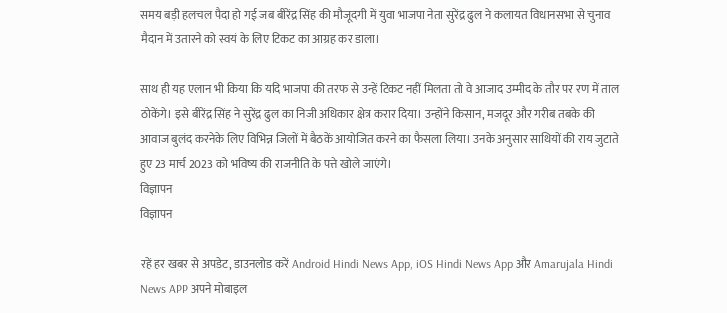समय बड़ी हलचल पैदा हो गई जब बीरेंद्र सिंह की मौजूदगी में युवा भाजपा नेता सुरेंद्र ढुल ने कलायत विधानसभा से चुनाव मैदान में उतारने को स्वयं के लिए टिकट का आग्रह कर डाला।

साथ ही यह एलान भी किया कि यदि भाजपा की तरफ से उन्हें टिकट नहीं मिलता तो वे आजाद उम्मीद के तौर पर रण में ताल ठोकेंगे। इसे बीरेंद्र सिंह ने सुरेंद्र ढुल का निजी अधिकार क्षेत्र करार दिया। उन्होंने किसान, मजदूर और गरीब तबके की आवाज बुलंद करनेके लिए विभिन्न जिलों में बैठकें आयोजित करने का फैसला लिया। उनके अनुसार साथियों की राय जुटाते हुए 23 मार्च 2023 को भविष्य की राजनीति के पत्ते खोले जाएंगे।
विज्ञापन
विज्ञापन

रहें हर खबर से अपडेट, डाउनलोड करें Android Hindi News App, iOS Hindi News App और Amarujala Hindi News APP अपने मोबाइल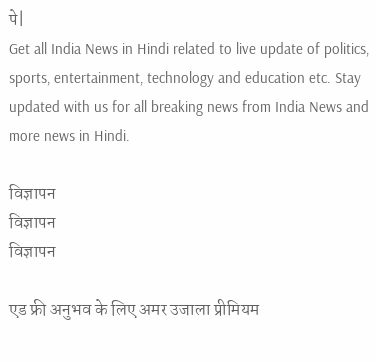पे|
Get all India News in Hindi related to live update of politics, sports, entertainment, technology and education etc. Stay updated with us for all breaking news from India News and more news in Hindi.

विज्ञापन
विज्ञापन
विज्ञापन

एड फ्री अनुभव के लिए अमर उजाला प्रीमियम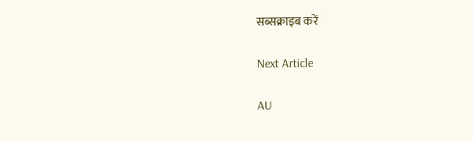सब्सक्राइब करें

Next Article

AU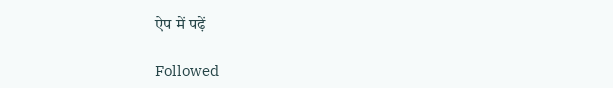ऐप में पढ़ें

Followed